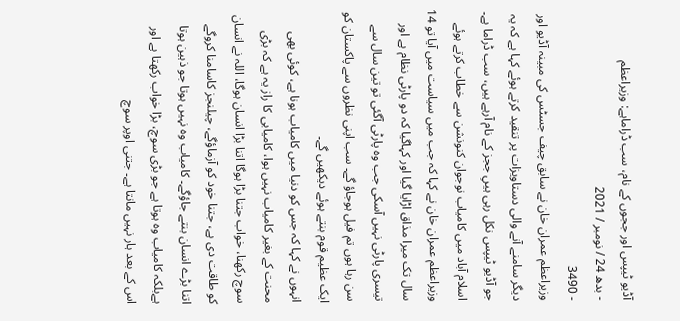آڈیو ٹیپس اور ججوں کے نام، سب ڈراماہے: وزیراعظم
- بدھ 24 / نومبر / 2021
- 3490
وزیراعظم عمران خان نے سابق چیف جسٹس کی مبینہ آڈیو اور دیگر سامنے آنے والی دستاویزات پر تنقید کرتے ہوئے کہا ہے کہ یہ جو آڈیو ٹیپس نکل رہی ہیںِ ججز کے نام آرہے ہیں، سب ڈراما ہے۔
اسلام آباد میں کامیاب نوجوان کنونشن سے خطاب کرتے ہوئے وزیراعظم عمران خان نے کہا کہ جب میں سیاست میں آیا تو 14 سال تک میرا مذاق اڑایا گیا اور کہاگیا کہ دو پارٹی نظام ہے اور تیسری پارٹی نہیں آسکی جب وہ پارٹی آگئی تو تین سال سے سن رہا ہوں تم فیل ہوجاؤ گے۔ سب اپنی نظروں سے پاکستان کو ایک عظیم قوم بنتے ہوئے دیکھیں گے۔
انہوں نے کہا کہ جس کو دنیا میں کامیاب ہونا ہے، کوئی بھی محنت کے بغیر کامیاب نہیں ہوا، کامیابی کا راز یہ ہے کہ بڑی سوچ رکھنا، خواب جتنا بڑا ہوگا اتنا بڑا انسان ہوگا، اللہ نے انسان کو طاقت دی ہے، جتنا خود کو آزماؤگے، چیلنجز کاسامنا کروگے اتنا بڑے انسان بنتے جاؤگے۔ کامیاب وہ نہیں ہوتا جو ذہین ہوتا ہےبلکہ کامیاب وہ ہوتا ہے جو بڑی سوچ، بڑا خواب رکھتا ہے اور اس کے بعد ہار نہیں مانتا ہے۔ جتنی اوپر سوچ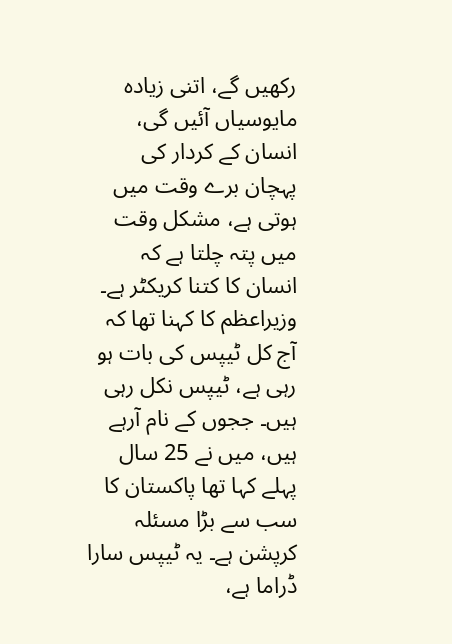رکھیں گے، اتنی زیادہ مایوسیاں آئیں گی، انسان کے کردار کی پہچان برے وقت میں ہوتی ہے، مشکل وقت میں پتہ چلتا ہے کہ انسان کا کتنا کریکٹر ہے۔
وزیراعظم کا کہنا تھا کہ آج کل ٹیپس کی بات ہو رہی ہے، ٹیپس نکل رہی ہیں۔ ججوں کے نام آرہے ہیں، میں نے 25 سال پہلے کہا تھا پاکستان کا سب سے بڑا مسئلہ کرپشن ہے۔ یہ ٹیپس سارا ڈراما ہے،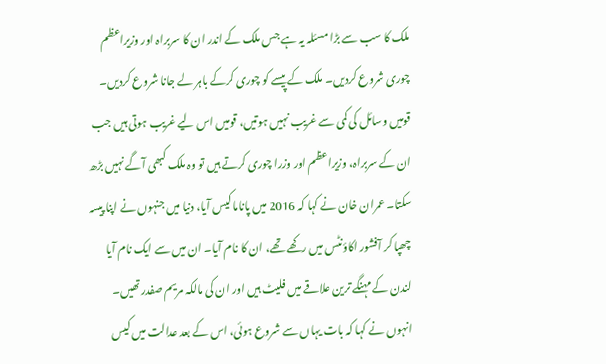ملک کا سب سے بڑا مسئلہ یہ ہے جس ملک کے اندر ان کا سربراہ اور وزیراعظم چوری شروع کردیں۔ ملک کے پیسے کو چوری کرکے باہر لے جانا شروع کردیں۔
قومیں وسائل کی کمی سے غریب نہیں ہوتیں، قومیں اس لیے غریب ہوتی ہیں جب ان کے سربراہ، وزیراعظم اور وزرا چوری کرتے ہیں تو وہ ملک کبھی آگے نہیں بڑھ سکتا۔ عمران خان نے کہا کہ 2016 میں پاناما کیس آیا، دنیا میں جنہوں نے اپنا پیسہ چھپا کر آفشور اکاؤنٹس میں رکھے تھے، ان کا نام آیا۔ ان میں سے ایک نام آیا لندن کے مہنگے ترین علاقے میں فلیٹ ہیں اور ان کی مالکہ مریم صفدر تھیں۔
انہوں نے کہا کہ بات یہاں سے شروع ہوئی، اس کے بعد عدالت میں کیس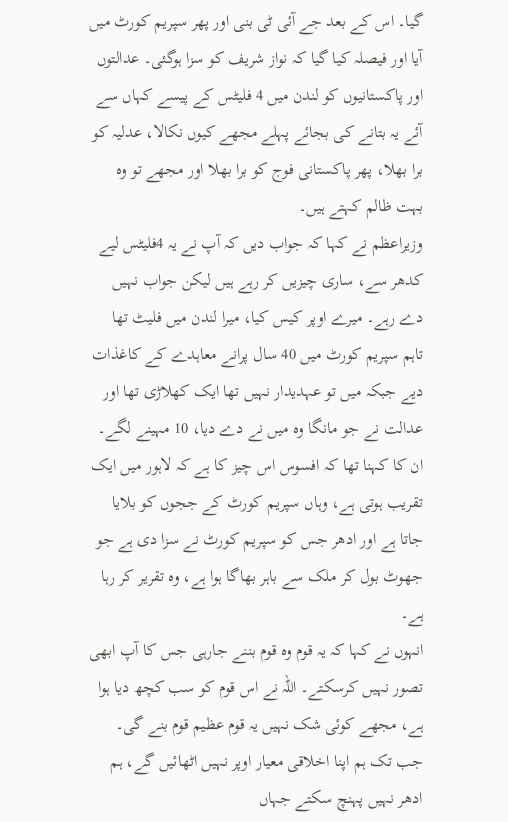گیا۔ اس کے بعد جے آئی ٹی بنی اور پھر سپریم کورٹ میں آیا اور فیصلہ کیا گیا کہ نواز شریف کو سزا ہوگئی۔ عدالتوں اور پاکستانیوں کو لندن میں 4 فلیٹس کے پیسے کہاں سے آئے یہ بتانے کی بجائے پہلے مجھے کیوں نکالا، عدلیہ کو برا بھلا، پھر پاکستانی فوج کو برا بھلا اور مجھے تو وہ بہت ظالم کہتے ہیں۔
وزیراعظم نے کہا کہ جواب دیں کہ آپ نے یہ 4فلیٹس لیے کدھر سے، ساری چیزیں کر رہے ہیں لیکن جواب نہیں دے رہے۔ میرے اوپر کیس کیا، میرا لندن میں فلیٹ تھا تاہم سپریم کورٹ میں 40 سال پرانے معاہدے کے کاغذات دیے جبکہ میں تو عہدیدار نہیں تھا ایک کھلاڑی تھا اور عدالت نے جو مانگا وہ میں نے دے دیا، 10 مہینے لگے۔
ان کا کہنا تھا کہ افسوس اس چیز کا ہے کہ لاہور میں ایک تقریب ہوتی ہے، وہاں سپریم کورٹ کے ججوں کو بلایا جاتا ہے اور ادھر جس کو سپریم کورٹ نے سزا دی ہے جو جھوٹ بول کر ملک سے باہر بھاگا ہوا ہے، وہ تقریر کر رہا ہے۔
انہوں نے کہا کہ یہ قوم وہ قوم بننے جارہی جس کا آپ ابھی تصور نہیں کرسکتے۔ اللہ نے اس قوم کو سب کچھ دیا ہوا ہے، مجھے کوئی شک نہیں یہ قوم عظیم قوم بنے گی۔ جب تک ہم اپنا اخلاقی معیار اوپر نہیں اٹھائیں گے، ہم ادھر نہیں پہنچ سکتے جہاں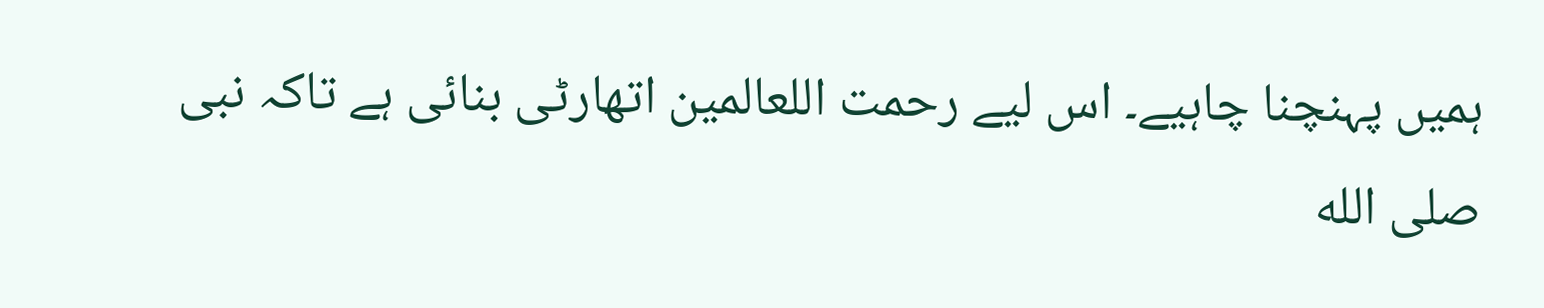ہمیں پہنچنا چاہیے۔ اس لیے رحمت اللعالمین اتھارٹی بنائی ہے تاکہ نبی صلى الله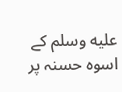عليه وسلم کے اسوہ حسنہ پر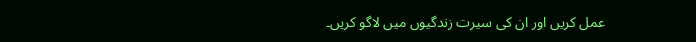عمل کریں اور ان کی سیرت زندگیوں میں لاگو کریں۔